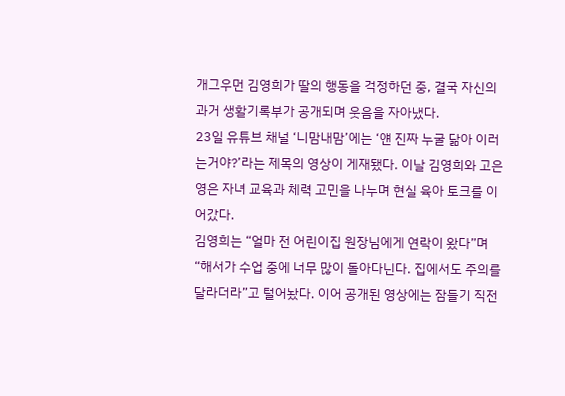개그우먼 김영희가 딸의 행동을 걱정하던 중, 결국 자신의 과거 생활기록부가 공개되며 웃음을 자아냈다.
23일 유튜브 채널 ‘니맘내맘’에는 ‘얜 진짜 누굴 닮아 이러는거야?’라는 제목의 영상이 게재됐다. 이날 김영희와 고은영은 자녀 교육과 체력 고민을 나누며 현실 육아 토크를 이어갔다.
김영희는 “얼마 전 어린이집 원장님에게 연락이 왔다”며 “해서가 수업 중에 너무 많이 돌아다닌다. 집에서도 주의를 달라더라”고 털어놨다. 이어 공개된 영상에는 잠들기 직전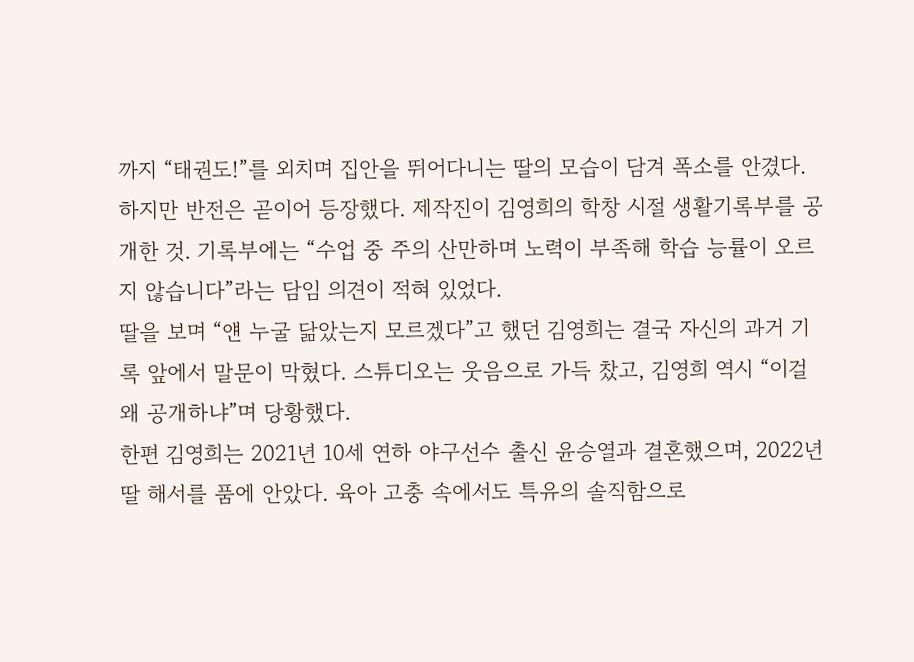까지 “태권도!”를 외치며 집안을 뛰어다니는 딸의 모습이 담겨 폭소를 안겼다.
하지만 반전은 곧이어 등장했다. 제작진이 김영희의 학창 시절 생활기록부를 공개한 것. 기록부에는 “수업 중 주의 산만하며 노력이 부족해 학습 능률이 오르지 않습니다”라는 담임 의견이 적혀 있었다.
딸을 보며 “얜 누굴 닮았는지 모르겠다”고 했던 김영희는 결국 자신의 과거 기록 앞에서 말문이 막혔다. 스튜디오는 웃음으로 가득 찼고, 김영희 역시 “이걸 왜 공개하냐”며 당황했다.
한편 김영희는 2021년 10세 연하 야구선수 출신 윤승열과 결혼했으며, 2022년 딸 해서를 품에 안았다. 육아 고충 속에서도 특유의 솔직함으로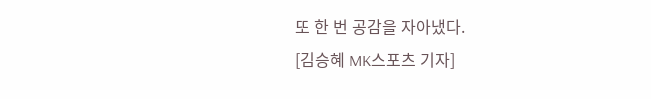또 한 번 공감을 자아냈다.
[김승혜 MK스포츠 기자]